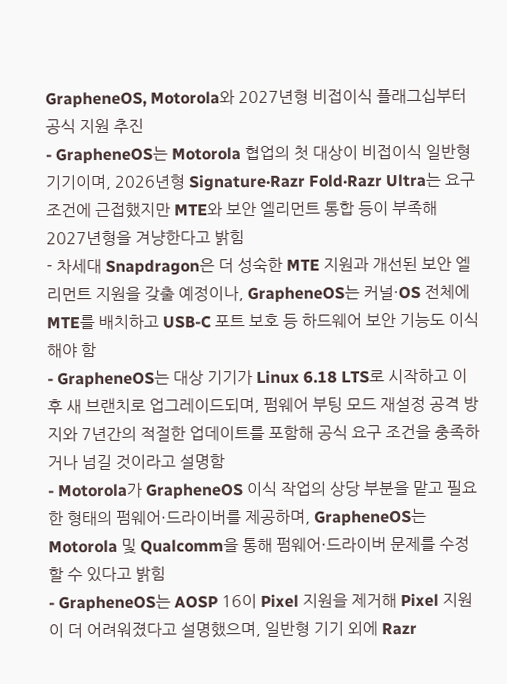GrapheneOS, Motorola와 2027년형 비접이식 플래그십부터 공식 지원 추진
- GrapheneOS는 Motorola 협업의 첫 대상이 비접이식 일반형 기기이며, 2026년형 Signature·Razr Fold·Razr Ultra는 요구 조건에 근접했지만 MTE와 보안 엘리먼트 통합 등이 부족해 2027년형을 겨냥한다고 밝힘
- 차세대 Snapdragon은 더 성숙한 MTE 지원과 개선된 보안 엘리먼트 지원을 갖출 예정이나, GrapheneOS는 커널·OS 전체에 MTE를 배치하고 USB-C 포트 보호 등 하드웨어 보안 기능도 이식해야 함
- GrapheneOS는 대상 기기가 Linux 6.18 LTS로 시작하고 이후 새 브랜치로 업그레이드되며, 펌웨어 부팅 모드 재설정 공격 방지와 7년간의 적절한 업데이트를 포함해 공식 요구 조건을 충족하거나 넘길 것이라고 설명함
- Motorola가 GrapheneOS 이식 작업의 상당 부분을 맡고 필요한 형태의 펌웨어·드라이버를 제공하며, GrapheneOS는 Motorola 및 Qualcomm을 통해 펌웨어·드라이버 문제를 수정할 수 있다고 밝힘
- GrapheneOS는 AOSP 16이 Pixel 지원을 제거해 Pixel 지원이 더 어려워졌다고 설명했으며, 일반형 기기 외에 Razr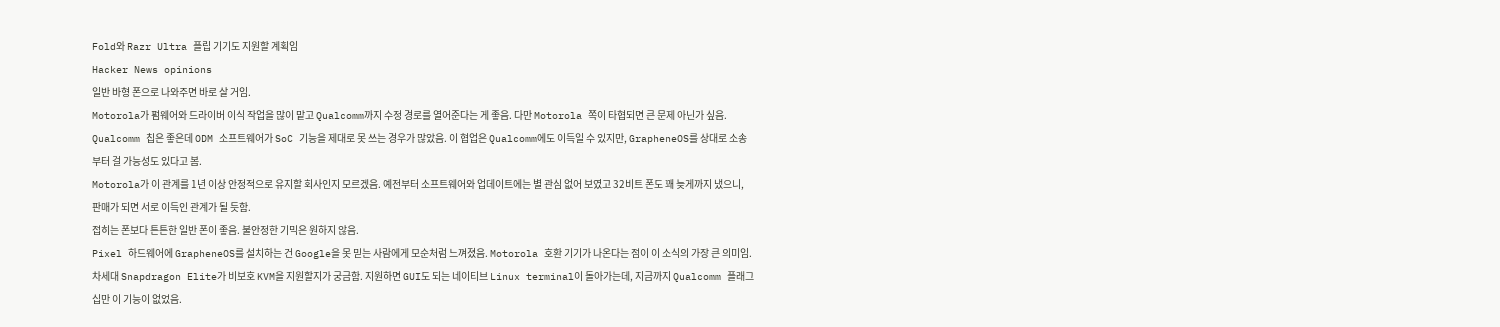Fold와 Razr Ultra 플립 기기도 지원할 계획임
Hacker News opinions
일반 바형 폰으로 나와주면 바로 살 거임.
Motorola가 펌웨어와 드라이버 이식 작업을 많이 맡고 Qualcomm까지 수정 경로를 열어준다는 게 좋음. 다만 Motorola 쪽이 타협되면 큰 문제 아닌가 싶음.
Qualcomm 칩은 좋은데 ODM 소프트웨어가 SoC 기능을 제대로 못 쓰는 경우가 많았음. 이 협업은 Qualcomm에도 이득일 수 있지만, GrapheneOS를 상대로 소송부터 걸 가능성도 있다고 봄.
Motorola가 이 관계를 1년 이상 안정적으로 유지할 회사인지 모르겠음. 예전부터 소프트웨어와 업데이트에는 별 관심 없어 보였고 32비트 폰도 꽤 늦게까지 냈으니, 판매가 되면 서로 이득인 관계가 될 듯함.
접히는 폰보다 튼튼한 일반 폰이 좋음. 불안정한 기믹은 원하지 않음.
Pixel 하드웨어에 GrapheneOS를 설치하는 건 Google을 못 믿는 사람에게 모순처럼 느껴졌음. Motorola 호환 기기가 나온다는 점이 이 소식의 가장 큰 의미임.
차세대 Snapdragon Elite가 비보호 KVM을 지원할지가 궁금함. 지원하면 GUI도 되는 네이티브 Linux terminal이 돌아가는데, 지금까지 Qualcomm 플래그십만 이 기능이 없었음.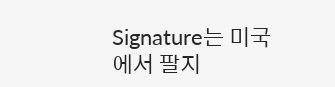Signature는 미국에서 팔지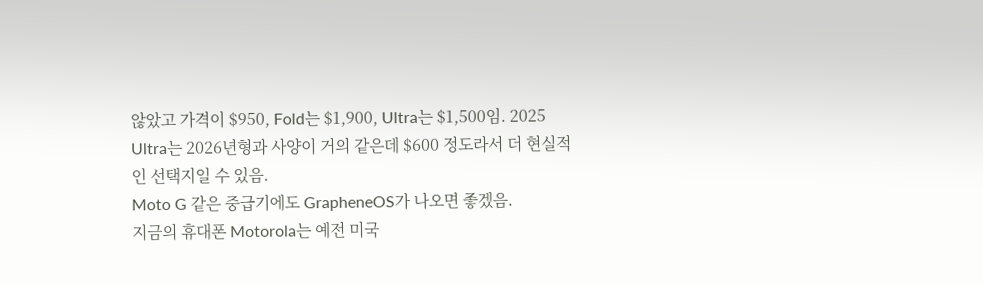않았고 가격이 $950, Fold는 $1,900, Ultra는 $1,500임. 2025 Ultra는 2026년형과 사양이 거의 같은데 $600 정도라서 더 현실적인 선택지일 수 있음.
Moto G 같은 중급기에도 GrapheneOS가 나오면 좋겠음.
지금의 휴대폰 Motorola는 예전 미국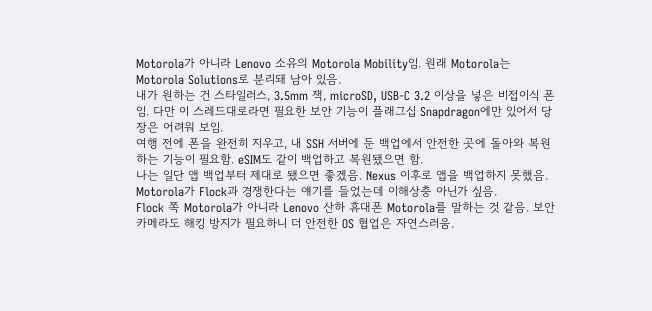Motorola가 아니라 Lenovo 소유의 Motorola Mobility임. 원래 Motorola는 Motorola Solutions로 분리돼 남아 있음.
내가 원하는 건 스타일러스, 3.5mm 잭, microSD, USB-C 3.2 이상을 넣은 비접이식 폰임. 다만 이 스레드대로라면 필요한 보안 기능이 플래그십 Snapdragon에만 있어서 당장은 어려워 보임.
여행 전에 폰을 완전히 지우고, 내 SSH 서버에 둔 백업에서 안전한 곳에 돌아와 복원하는 기능이 필요함. eSIM도 같이 백업하고 복원됐으면 함.
나는 일단 앱 백업부터 제대로 됐으면 좋겠음. Nexus 이후로 앱을 백업하지 못했음.
Motorola가 Flock과 경쟁한다는 얘기를 들었는데 이해상충 아닌가 싶음.
Flock 쪽 Motorola가 아니라 Lenovo 산하 휴대폰 Motorola를 말하는 것 같음. 보안 카메라도 해킹 방지가 필요하니 더 안전한 OS 협업은 자연스러움.